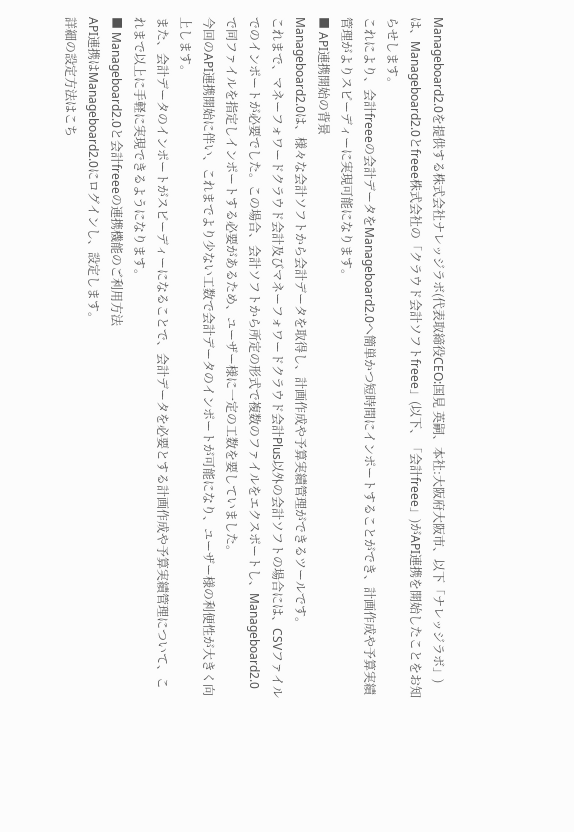Manageboard2.0を提供する株式会社ナレッジラボ(代表取締役CEO:国見 英嗣、本社:大阪府大阪市、以下「ナレッジラボ」)は、Manageboard2.0とfreee株式会社の「クラウド会計ソフトfreee」(以下、「会計freee」)がAPI連携を開始したことをお知らせします。
これにより、会計freeeの会計データをManageboard2.0へ簡単かつ短時間にインポートすることができ、計画作成や予算実績管理がよりスピーディーに実現可能になります。
■ API連携開始の背景
Manageboard2.0は、様々な会計ソフトから会計データを取得し、計画作成や予算実績管理ができるツールです。
これまで、マネーフォワードクラウド会計及びマネーフォワードクラウド会計Plus以外の会計ソフトの場合には、CSVファイルでのインポートが必要でした。この場合、会計ソフトから所定の形式で複数のファイルをエクスポートし、Manageboard2.0で同ファイルを指定しインポートする必要があるため、ユーザー様に一定の工数を要していました。
今回のAPI連携開始に伴い、これまでより少ない工数で会計データのインポートが可能になり、ユーザー様の利便性が大きく向上します。
また、会計データのインポートがスピーディーになることで、会計データを必要とする計画作成や予算実績管理について、これまで以上に手軽に実現できるようになります。
■ Manageboard2.0と会計freeeの連携機能のご利用方法
API連携はManageboard2.0にログインし、設定します。
詳細の設定方法はこち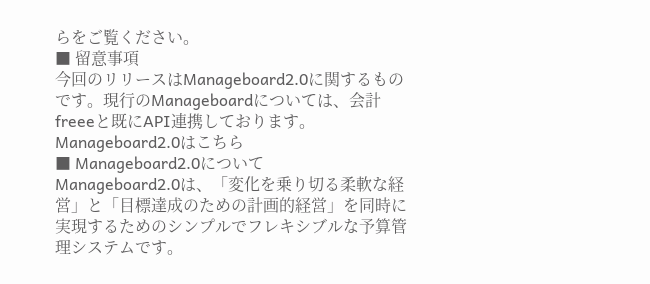らをご覧ください。
■ 留意事項
今回のリリースはManageboard2.0に関するものです。現行のManageboardについては、会計freeeと既にAPI連携しております。
Manageboard2.0はこちら
■ Manageboard2.0について
Manageboard2.0は、「変化を乗り切る柔軟な経営」と「目標達成のための計画的経営」を同時に実現するためのシンプルでフレキシブルな予算管理システムです。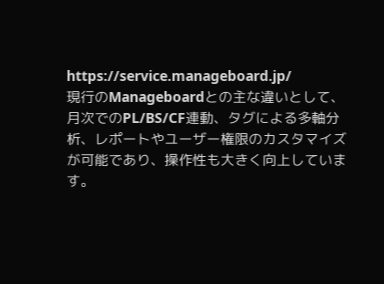https://service.manageboard.jp/
現⾏のManageboardとの主な違いとして、⽉次でのPL/BS/CF連動、タグによる多軸分析、レポートやユーザー権限のカスタマイズが可能であり、操作性も⼤きく向上しています。